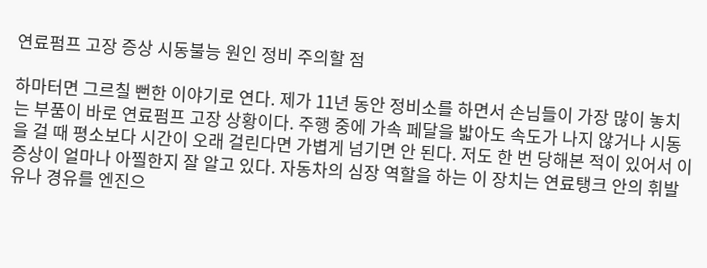연료펌프 고장 증상 시동불능 원인 정비 주의할 점

하마터면 그르칠 뻔한 이야기로 연다. 제가 11년 동안 정비소를 하면서 손님들이 가장 많이 놓치는 부품이 바로 연료펌프 고장 상황이다. 주행 중에 가속 페달을 밟아도 속도가 나지 않거나 시동을 걸 때 평소보다 시간이 오래 걸린다면 가볍게 넘기면 안 된다. 저도 한 번 당해본 적이 있어서 이 증상이 얼마나 아찔한지 잘 알고 있다. 자동차의 심장 역할을 하는 이 장치는 연료탱크 안의 휘발유나 경유를 엔진으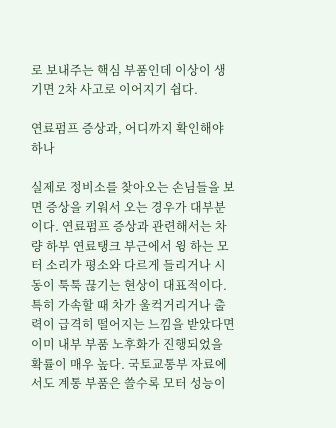로 보내주는 핵심 부품인데 이상이 생기면 2차 사고로 이어지기 쉽다.

연료펌프 증상과, 어디까지 확인해야 하나

실제로 정비소를 찾아오는 손님들을 보면 증상을 키워서 오는 경우가 대부분이다. 연료펌프 증상과 관련해서는 차량 하부 연료탱크 부근에서 윙 하는 모터 소리가 평소와 다르게 들리거나 시동이 툭툭 끊기는 현상이 대표적이다. 특히 가속할 때 차가 울컥거리거나 출력이 급격히 떨어지는 느낌을 받았다면 이미 내부 부품 노후화가 진행되었을 확률이 매우 높다. 국토교통부 자료에서도 계통 부품은 쓸수록 모터 성능이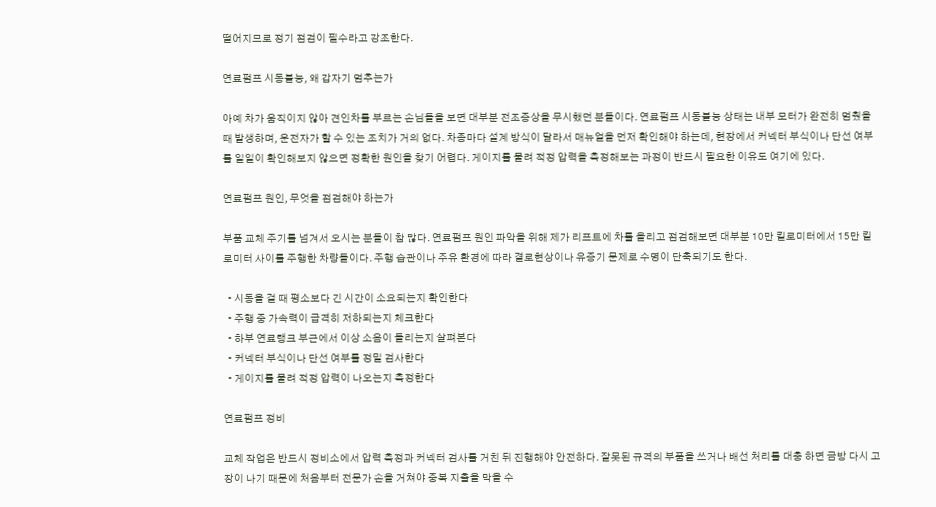떨어지므로 정기 점검이 필수라고 강조한다.

연료펌프 시동불능, 왜 갑자기 멈추는가

아예 차가 움직이지 않아 견인차를 부르는 손님들을 보면 대부분 전조증상을 무시했던 분들이다. 연료펌프 시동불능 상태는 내부 모터가 완전히 멈췄을 때 발생하며, 운전자가 할 수 있는 조치가 거의 없다. 차종마다 설계 방식이 달라서 매뉴얼을 먼저 확인해야 하는데, 현장에서 커넥터 부식이나 단선 여부를 일일이 확인해보지 않으면 정확한 원인을 찾기 어렵다. 게이지를 물려 적정 압력을 측정해보는 과정이 반드시 필요한 이유도 여기에 있다.

연료펌프 원인, 무엇을 점검해야 하는가

부품 교체 주기를 넘겨서 오시는 분들이 참 많다. 연료펌프 원인 파악을 위해 제가 리프트에 차를 올리고 점검해보면 대부분 10만 킬로미터에서 15만 킬로미터 사이를 주행한 차량들이다. 주행 습관이나 주유 환경에 따라 결로현상이나 유증기 문제로 수명이 단축되기도 한다.

  • 시동을 걸 때 평소보다 긴 시간이 소요되는지 확인한다
  • 주행 중 가속력이 급격히 저하되는지 체크한다
  • 하부 연료탱크 부근에서 이상 소음이 들리는지 살펴본다
  • 커넥터 부식이나 단선 여부를 정밀 검사한다
  • 게이지를 물려 적정 압력이 나오는지 측정한다

연료펌프 정비

교체 작업은 반드시 정비소에서 압력 측정과 커넥터 검사를 거친 뒤 진행해야 안전하다. 잘못된 규격의 부품을 쓰거나 배선 처리를 대충 하면 금방 다시 고장이 나기 때문에 처음부터 전문가 손을 거쳐야 중복 지출을 막을 수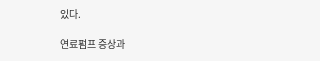있다.

연료펌프 증상과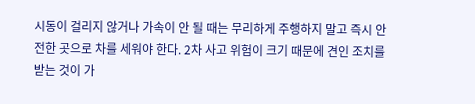시동이 걸리지 않거나 가속이 안 될 때는 무리하게 주행하지 말고 즉시 안전한 곳으로 차를 세워야 한다. 2차 사고 위험이 크기 때문에 견인 조치를 받는 것이 가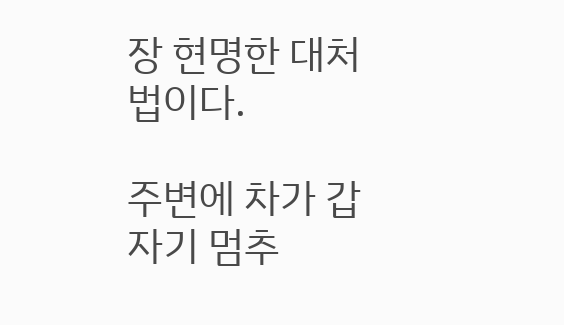장 현명한 대처법이다.

주변에 차가 갑자기 멈추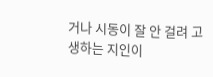거나 시동이 잘 안 걸려 고생하는 지인이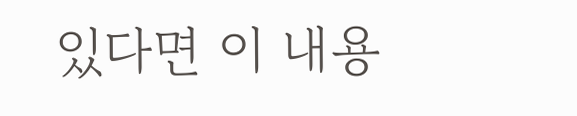있다면 이 내용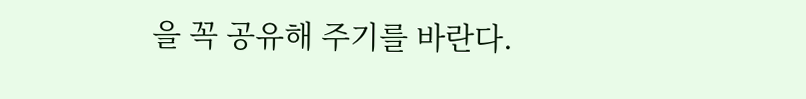을 꼭 공유해 주기를 바란다.